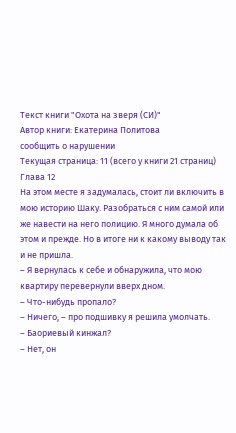Текст книги "Охота на зверя (СИ)"
Автор книги: Екатерина Политова
сообщить о нарушении
Текущая страница: 11 (всего у книги 21 страниц)
Глава 12
На этом месте я задумалась, стоит ли включить в мою историю Шаку. Разобраться с ним самой или же навести на него полицию. Я много думала об этом и прежде. Но в итоге ни к какому выводу так и не пришла.
– Я вернулась к себе и обнаружила, что мою квартиру перевернули вверх дном.
– Что-нибудь пропало?
– Ничего, – про подшивку я решила умолчать.
– Баориевый кинжал?
– Нет, он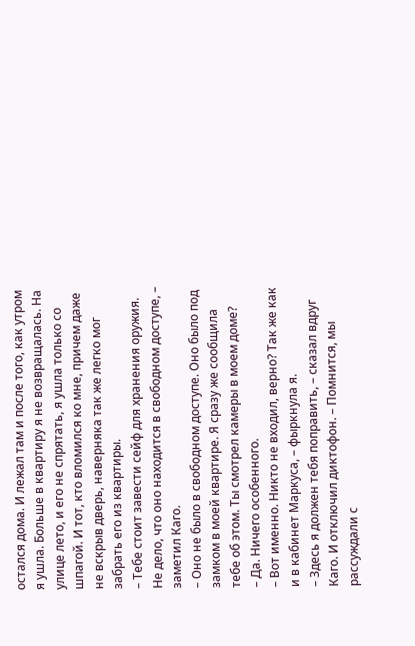остался дома. И лежал там и после того, как утром я ушла. Больше в квартиру я не возвращалась. На улице лето, и его не спрятать, я ушла только со шпагой. И тот, кто вломился ко мне, причем даже не вскрыв дверь, наверняка так же легко мог забрать его из квартиры.
– Тебе стоит завести сейф для хранения оружия. Не дело, что оно находится в свободном доступе, – заметил Каго.
– Оно не было в свободном доступе. Оно было под замком в моей квартире. Я сразу же сообщила тебе об этом. Ты смотрел камеры в моем доме?
– Да. Ничего особенного.
– Вот именно. Никто не входил, верно? Так же как и в кабинет Маркуса, – фыркнула я.
– Здесь я должен тебя поправить, – сказал вдруг Каго. И отключил диктофон. – Помнится, мы рассуждали с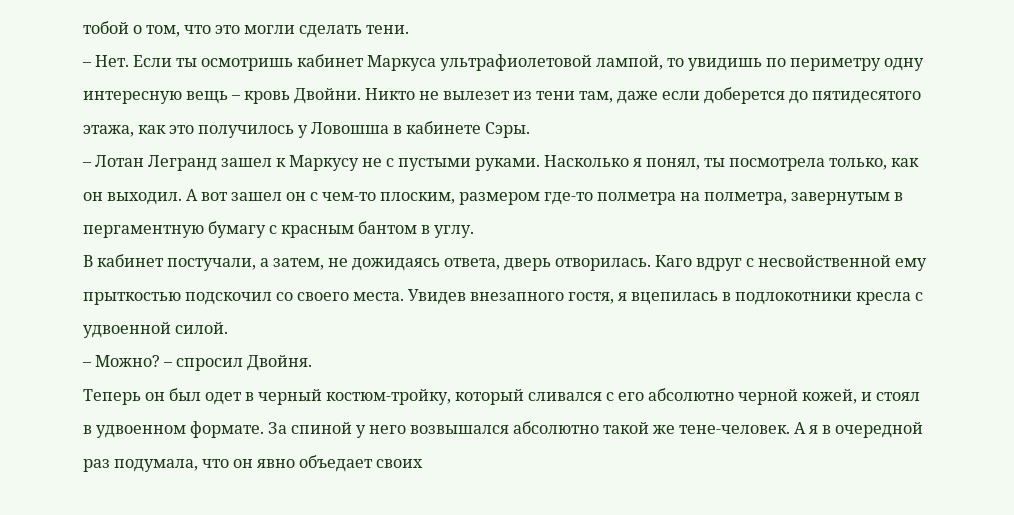тобой о том, что это могли сделать тени.
– Нет. Если ты осмотришь кабинет Маркуса ультрафиолетовой лампой, то увидишь по периметру одну интересную вещь – кровь Двойни. Никто не вылезет из тени там, даже если доберется до пятидесятого этажа, как это получилось у Ловошша в кабинете Сэры.
– Лотан Легранд зашел к Маркусу не с пустыми руками. Насколько я понял, ты посмотрела только, как он выходил. А вот зашел он с чем-то плоским, размером где-то полметра на полметра, завернутым в пергаментную бумагу с красным бантом в углу.
В кабинет постучали, а затем, не дожидаясь ответа, дверь отворилась. Каго вдруг с несвойственной ему прыткостью подскочил со своего места. Увидев внезапного гостя, я вцепилась в подлокотники кресла с удвоенной силой.
– Можно? – спросил Двойня.
Теперь он был одет в черный костюм-тройку, который сливался с его абсолютно черной кожей, и стоял в удвоенном формате. За спиной у него возвышался абсолютно такой же тене-человек. А я в очередной раз подумала, что он явно объедает своих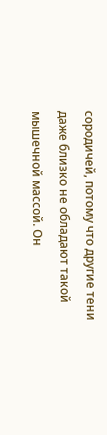сородичей, потому что другие тени даже близко не обладают такой мышечной массой. Он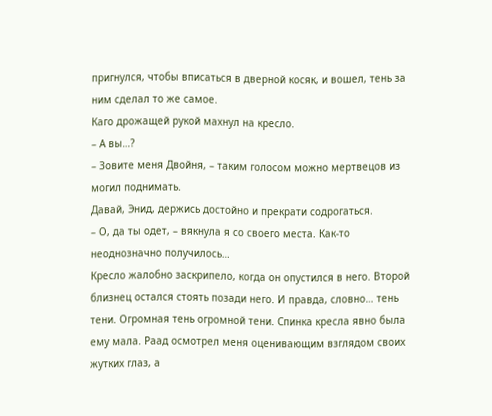пригнулся, чтобы вписаться в дверной косяк, и вошел, тень за ним сделал то же самое.
Каго дрожащей рукой махнул на кресло.
– А вы…?
– Зовите меня Двойня, – таким голосом можно мертвецов из могил поднимать.
Давай, Энид, держись достойно и прекрати содрогаться.
– О, да ты одет, – вякнула я со своего места. Как-то неоднозначно получилось…
Кресло жалобно заскрипело, когда он опустился в него. Второй близнец остался стоять позади него. И правда, словно… тень тени. Огромная тень огромной тени. Спинка кресла явно была ему мала. Раад осмотрел меня оценивающим взглядом своих жутких глаз, а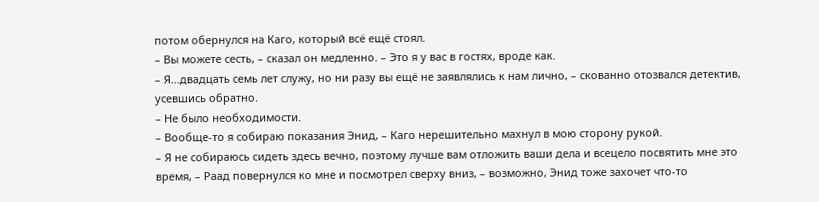потом обернулся на Каго, который всё ещё стоял.
– Вы можете сесть, – сказал он медленно. – Это я у вас в гостях, вроде как.
– Я…двадцать семь лет служу, но ни разу вы ещё не заявлялись к нам лично, – скованно отозвался детектив, усевшись обратно.
– Не было необходимости.
– Вообще-то я собираю показания Энид, – Каго нерешительно махнул в мою сторону рукой.
– Я не собираюсь сидеть здесь вечно, поэтому лучше вам отложить ваши дела и всецело посвятить мне это время, – Раад повернулся ко мне и посмотрел сверху вниз, – возможно, Энид тоже захочет что-то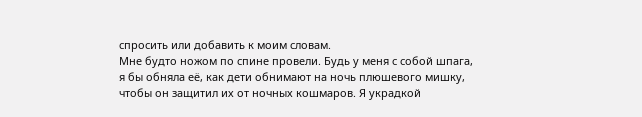спросить или добавить к моим словам.
Мне будто ножом по спине провели. Будь у меня с собой шпага, я бы обняла её, как дети обнимают на ночь плюшевого мишку, чтобы он защитил их от ночных кошмаров. Я украдкой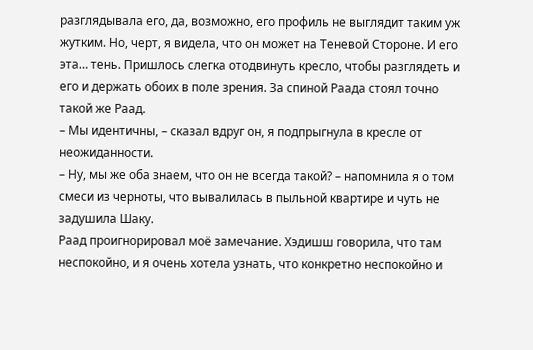разглядывала его, да, возможно, его профиль не выглядит таким уж жутким. Но, черт, я видела, что он может на Теневой Стороне. И его эта… тень. Пришлось слегка отодвинуть кресло, чтобы разглядеть и его и держать обоих в поле зрения. За спиной Раада стоял точно такой же Раад.
– Мы идентичны, – сказал вдруг он, я подпрыгнула в кресле от неожиданности.
– Ну, мы же оба знаем, что он не всегда такой? – напомнила я о том смеси из черноты, что вывалилась в пыльной квартире и чуть не задушила Шаку.
Раад проигнорировал моё замечание. Хэдишш говорила, что там неспокойно, и я очень хотела узнать, что конкретно неспокойно и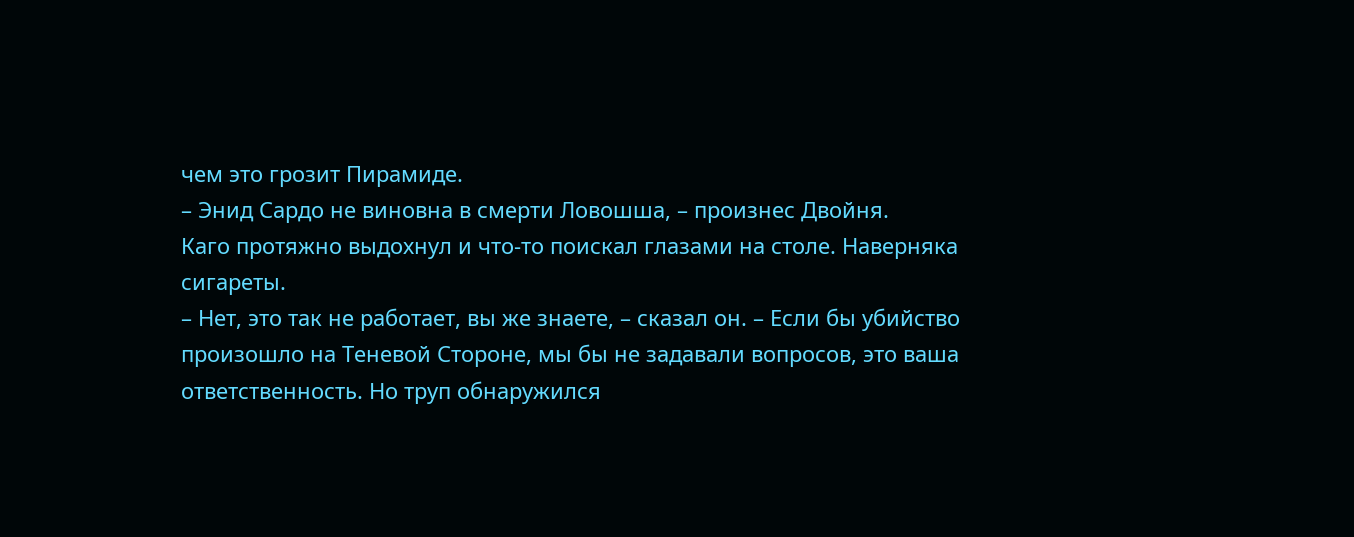чем это грозит Пирамиде.
– Энид Сардо не виновна в смерти Ловошша, – произнес Двойня.
Каго протяжно выдохнул и что-то поискал глазами на столе. Наверняка сигареты.
– Нет, это так не работает, вы же знаете, – сказал он. – Если бы убийство произошло на Теневой Стороне, мы бы не задавали вопросов, это ваша ответственность. Но труп обнаружился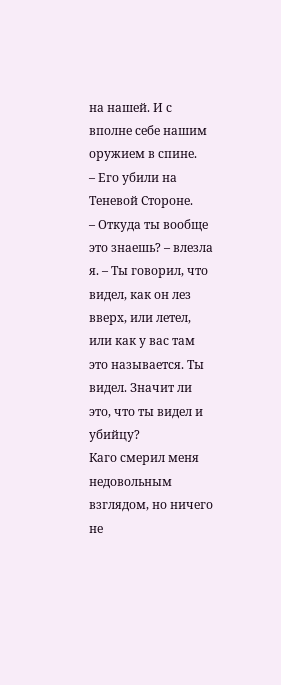на нашей. И с вполне себе нашим оружием в спине.
– Его убили на Теневой Стороне.
– Откуда ты вообще это знаешь? – влезла я. – Ты говорил, что видел, как он лез вверх, или летел, или как у вас там это называется. Ты видел. Значит ли это, что ты видел и убийцу?
Каго смерил меня недовольным взглядом, но ничего не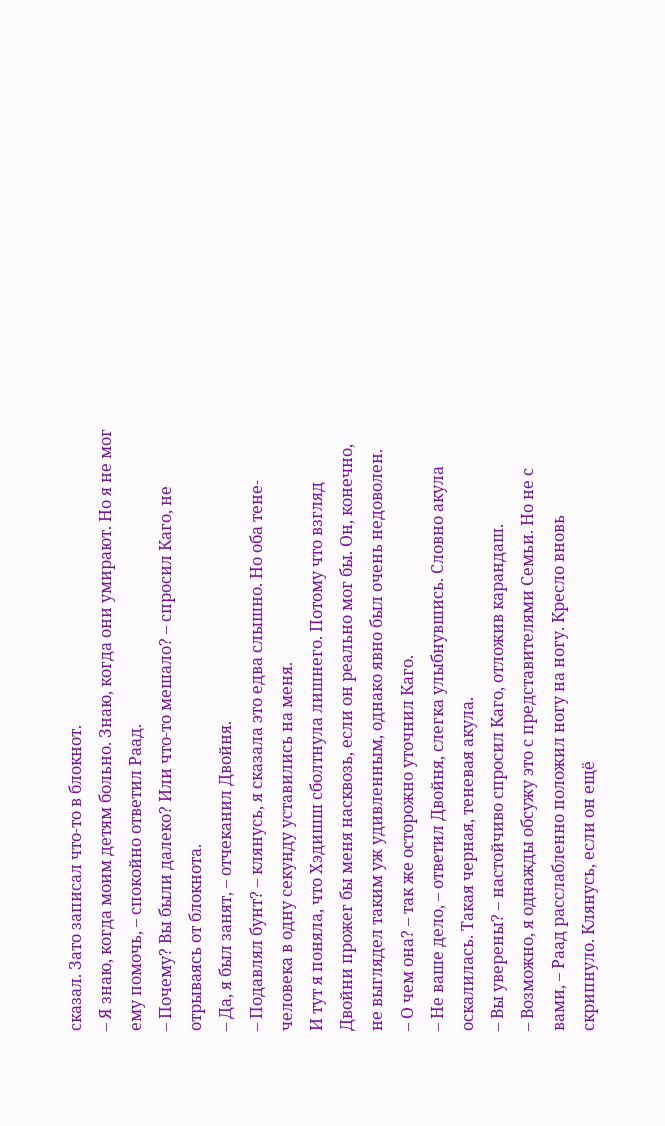сказал. Зато записал что-то в блокнот.
– Я знаю, когда моим детям больно. Знаю, когда они умирают. Но я не мог ему помочь, – спокойно ответил Раад.
– Почему? Вы были далеко? Или что-то мешало? – спросил Каго, не отрываясь от блокнота.
– Да, я был занят, – отчеканил Двойня.
– Подавлял бунт? – клянусь, я сказала это едва слышно. Но оба тене-человека в одну секунду уставились на меня.
И тут я поняла, что Хэдишш сболтнула лишнего. Потому что взгляд Двойни прожег бы меня насквозь, если он реально мог бы. Он, конечно, не выглядел таким уж удивленным, однако явно был очень недоволен.
– О чем она? – так же осторожно уточнил Каго.
– Не ваше дело, – ответил Двойня, слегка улыбнувшись. Словно акула оскалилась. Такая черная, теневая акула.
– Вы уверены? – настойчиво спросил Каго, отложив карандаш.
– Возможно, я однажды обсужу это с представителями Семьи. Но не с вами, – Раад расслабленно положил ногу на ногу. Кресло вновь скрипнуло. Клянусь, если он ещё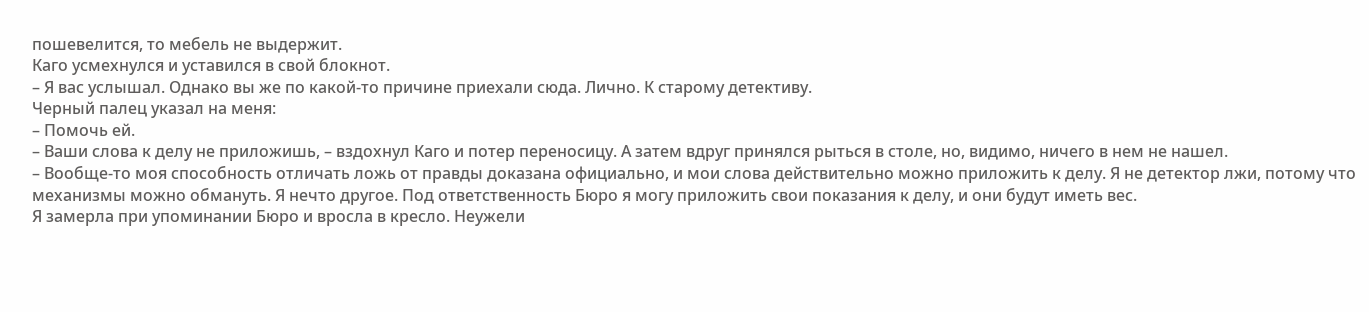пошевелится, то мебель не выдержит.
Каго усмехнулся и уставился в свой блокнот.
– Я вас услышал. Однако вы же по какой-то причине приехали сюда. Лично. К старому детективу.
Черный палец указал на меня:
– Помочь ей.
– Ваши слова к делу не приложишь, – вздохнул Каго и потер переносицу. А затем вдруг принялся рыться в столе, но, видимо, ничего в нем не нашел.
– Вообще-то моя способность отличать ложь от правды доказана официально, и мои слова действительно можно приложить к делу. Я не детектор лжи, потому что механизмы можно обмануть. Я нечто другое. Под ответственность Бюро я могу приложить свои показания к делу, и они будут иметь вес.
Я замерла при упоминании Бюро и вросла в кресло. Неужели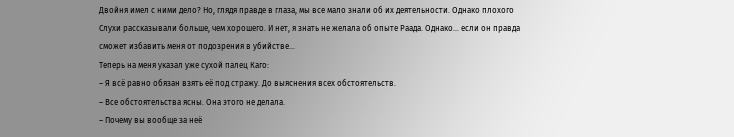Двойня имел с ними дело? Но, глядя правде в глаза, мы все мало знали об их деятельности. Однако плохого Слухи рассказывали больше, чем хорошего. И нет, я знать не желала об опыте Раада. Однако… если он правда сможет избавить меня от подозрения в убийстве…
Теперь на меня указал уже сухой палец Каго:
– Я всё равно обязан взять её под стражу. До выяснения всех обстоятельств.
– Все обстоятельства ясны. Она этого не делала.
– Почему вы вообще за неё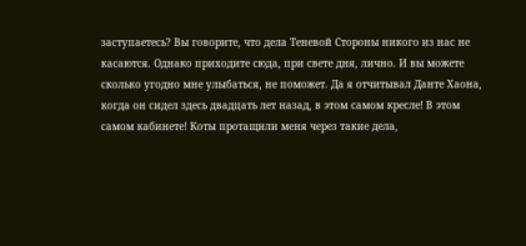заступаетесь? Вы говорите, что дела Теневой Стороны никого из нас не касаются. Однако приходите сюда, при свете дня, лично. И вы можете сколько угодно мне улыбаться, не поможет. Да я отчитывал Данте Хаона, когда он сидел здесь двадцать лет назад, в этом самом кресле! В этом самом кабинете! Коты протащили меня через такие дела,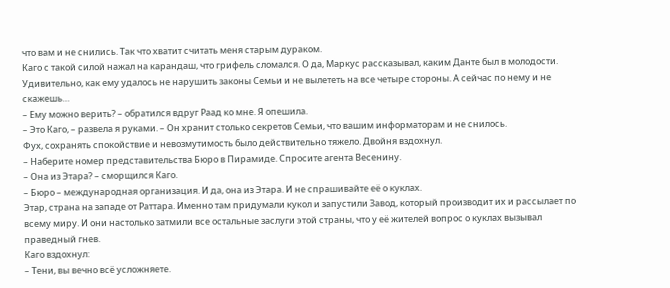что вам и не снились. Так что хватит считать меня старым дураком.
Каго с такой силой нажал на карандаш, что грифель сломался. О да, Маркус рассказывал, каким Данте был в молодости. Удивительно, как ему удалось не нарушить законы Семьи и не вылететь на все четыре стороны. А сейчас по нему и не скажешь…
– Ему можно верить? – обратился вдруг Раад ко мне. Я опешила.
– Это Каго, – развела я руками. – Он хранит столько секретов Семьи, что вашим информаторам и не снилось.
Фух, сохранять спокойствие и невозмутимость было действительно тяжело. Двойня вздохнул.
– Наберите номер представительства Бюро в Пирамиде. Спросите агента Весенину.
– Она из Этара? – сморщился Каго.
– Бюро – международная организация. И да, она из Этара. И не спрашивайте её о куклах.
Этар, страна на западе от Раттара. Именно там придумали кукол и запустили Завод, который производит их и рассылает по всему миру. И они настолько затмили все остальные заслуги этой страны, что у её жителей вопрос о куклах вызывал праведный гнев.
Каго вздохнул:
– Тени, вы вечно всё усложняете.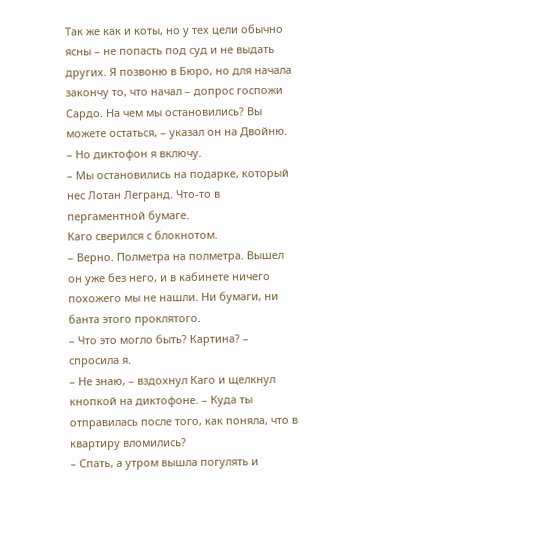Так же как и коты, но у тех цели обычно ясны – не попасть под суд и не выдать других. Я позвоню в Бюро, но для начала закончу то, что начал – допрос госпожи Сардо. На чем мы остановились? Вы можете остаться, – указал он на Двойню. – Но диктофон я включу.
– Мы остановились на подарке, который нес Лотан Легранд. Что-то в пергаментной бумаге.
Каго сверился с блокнотом.
– Верно. Полметра на полметра. Вышел он уже без него, и в кабинете ничего похожего мы не нашли. Ни бумаги, ни банта этого проклятого.
– Что это могло быть? Картина? – спросила я.
– Не знаю, – вздохнул Каго и щелкнул кнопкой на диктофоне. – Куда ты отправилась после того, как поняла, что в квартиру вломились?
– Спать, а утром вышла погулять и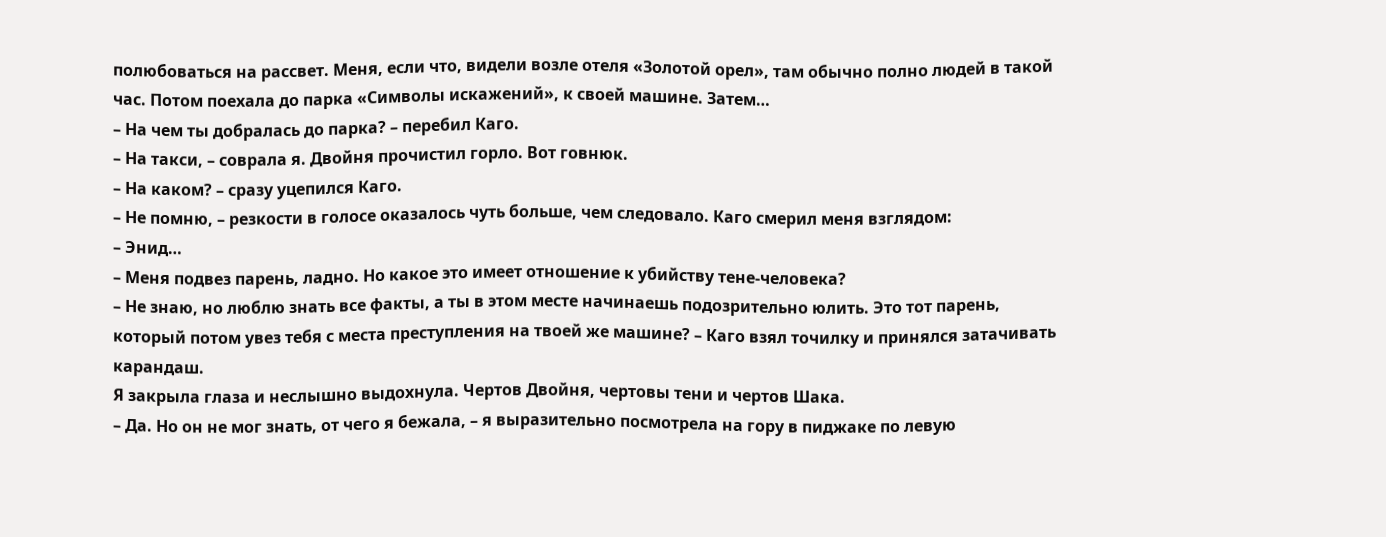полюбоваться на рассвет. Меня, если что, видели возле отеля «Золотой орел», там обычно полно людей в такой час. Потом поехала до парка «Символы искажений», к своей машине. Затем…
– На чем ты добралась до парка? – перебил Каго.
– На такси, – соврала я. Двойня прочистил горло. Вот говнюк.
– На каком? – сразу уцепился Каго.
– Не помню, – резкости в голосе оказалось чуть больше, чем следовало. Каго смерил меня взглядом:
– Энид…
– Меня подвез парень, ладно. Но какое это имеет отношение к убийству тене-человека?
– Не знаю, но люблю знать все факты, а ты в этом месте начинаешь подозрительно юлить. Это тот парень, который потом увез тебя с места преступления на твоей же машине? – Каго взял точилку и принялся затачивать карандаш.
Я закрыла глаза и неслышно выдохнула. Чертов Двойня, чертовы тени и чертов Шака.
– Да. Но он не мог знать, от чего я бежала, – я выразительно посмотрела на гору в пиджаке по левую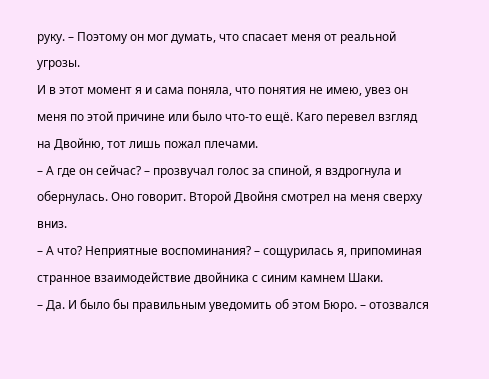руку. – Поэтому он мог думать, что спасает меня от реальной угрозы.
И в этот момент я и сама поняла, что понятия не имею, увез он меня по этой причине или было что-то ещё. Каго перевел взгляд на Двойню, тот лишь пожал плечами.
– А где он сейчас? – прозвучал голос за спиной, я вздрогнула и обернулась. Оно говорит. Второй Двойня смотрел на меня сверху вниз.
– А что? Неприятные воспоминания? – сощурилась я, припоминая странное взаимодействие двойника с синим камнем Шаки.
– Да. И было бы правильным уведомить об этом Бюро. – отозвался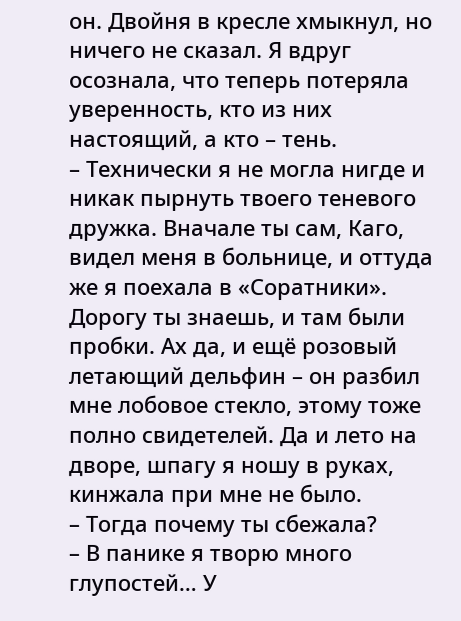он. Двойня в кресле хмыкнул, но ничего не сказал. Я вдруг осознала, что теперь потеряла уверенность, кто из них настоящий, а кто – тень.
– Технически я не могла нигде и никак пырнуть твоего теневого дружка. Вначале ты сам, Каго, видел меня в больнице, и оттуда же я поехала в «Соратники». Дорогу ты знаешь, и там были пробки. Ах да, и ещё розовый летающий дельфин – он разбил мне лобовое стекло, этому тоже полно свидетелей. Да и лето на дворе, шпагу я ношу в руках, кинжала при мне не было.
– Тогда почему ты сбежала?
– В панике я творю много глупостей… У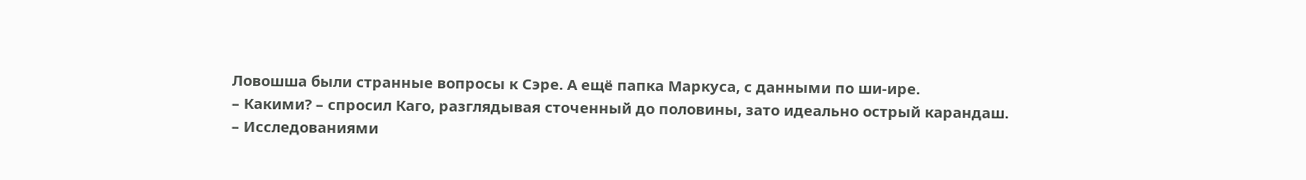Ловошша были странные вопросы к Сэре. А ещё папка Маркуса, с данными по ши-ире.
– Какими? – спросил Каго, разглядывая сточенный до половины, зато идеально острый карандаш.
– Исследованиями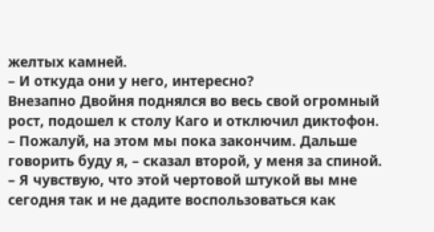желтых камней.
– И откуда они у него, интересно?
Внезапно Двойня поднялся во весь свой огромный рост, подошел к столу Каго и отключил диктофон.
– Пожалуй, на этом мы пока закончим. Дальше говорить буду я, – сказал второй, у меня за спиной.
– Я чувствую, что этой чертовой штукой вы мне сегодня так и не дадите воспользоваться как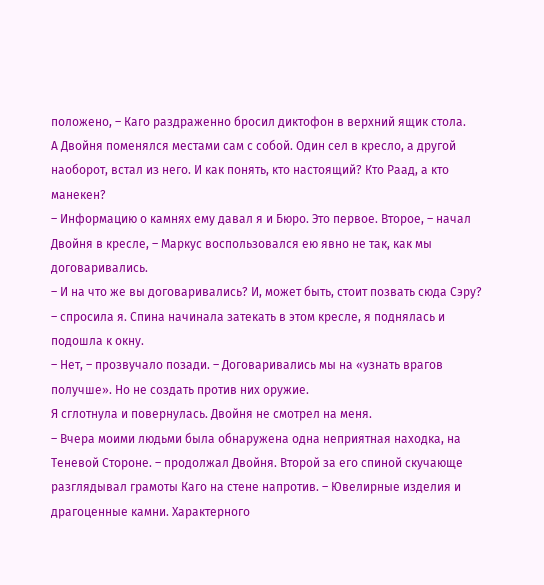положено, – Каго раздраженно бросил диктофон в верхний ящик стола.
А Двойня поменялся местами сам с собой. Один сел в кресло, а другой наоборот, встал из него. И как понять, кто настоящий? Кто Раад, а кто манекен?
– Информацию о камнях ему давал я и Бюро. Это первое. Второе, – начал Двойня в кресле, – Маркус воспользовался ею явно не так, как мы договаривались.
– И на что же вы договаривались? И, может быть, стоит позвать сюда Сэру? – спросила я. Спина начинала затекать в этом кресле, я поднялась и подошла к окну.
– Нет, – прозвучало позади. – Договаривались мы на «узнать врагов получше». Но не создать против них оружие.
Я сглотнула и повернулась. Двойня не смотрел на меня.
– Вчера моими людьми была обнаружена одна неприятная находка, на Теневой Стороне. – продолжал Двойня. Второй за его спиной скучающе разглядывал грамоты Каго на стене напротив. – Ювелирные изделия и драгоценные камни. Характерного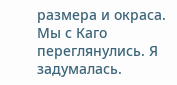размера и окраса.
Мы с Каго переглянулись. Я задумалась.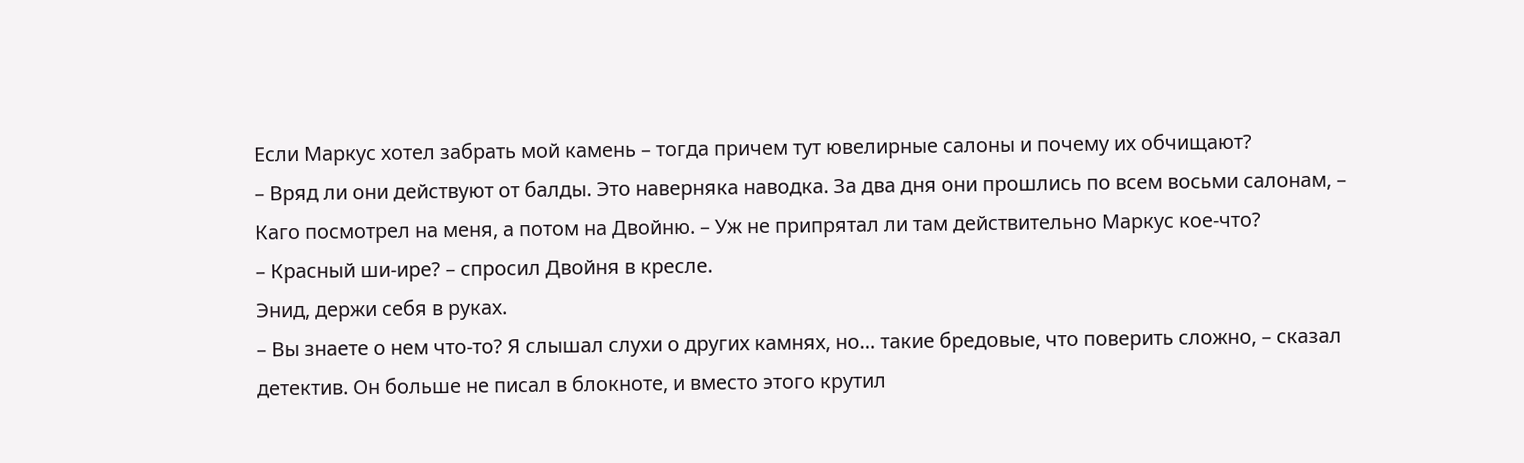Если Маркус хотел забрать мой камень – тогда причем тут ювелирные салоны и почему их обчищают?
– Вряд ли они действуют от балды. Это наверняка наводка. За два дня они прошлись по всем восьми салонам, – Каго посмотрел на меня, а потом на Двойню. – Уж не припрятал ли там действительно Маркус кое-что?
– Красный ши-ире? – спросил Двойня в кресле.
Энид, держи себя в руках.
– Вы знаете о нем что-то? Я слышал слухи о других камнях, но… такие бредовые, что поверить сложно, – сказал детектив. Он больше не писал в блокноте, и вместо этого крутил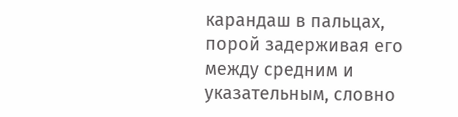карандаш в пальцах, порой задерживая его между средним и указательным, словно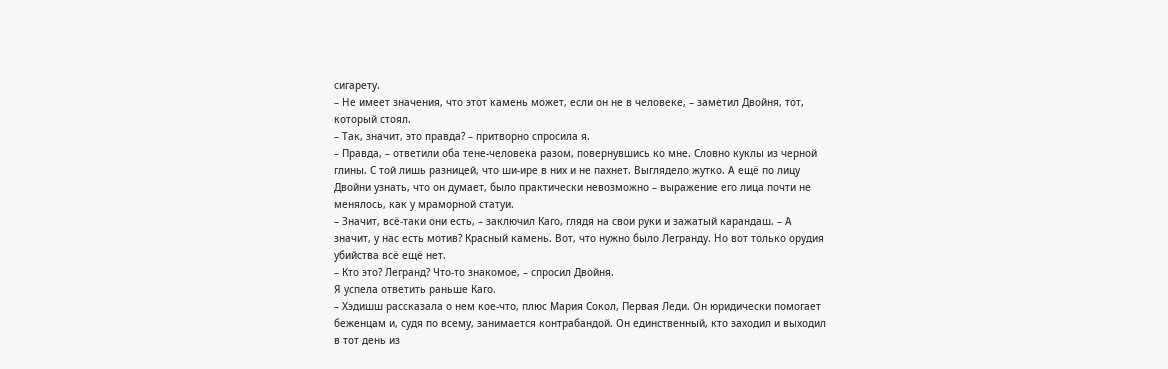сигарету.
– Не имеет значения, что этот камень может, если он не в человеке, – заметил Двойня, тот, который стоял.
– Так, значит, это правда? – притворно спросила я.
– Правда, – ответили оба тене-человека разом, повернувшись ко мне. Словно куклы из черной глины. С той лишь разницей, что ши-ире в них и не пахнет. Выглядело жутко. А ещё по лицу Двойни узнать, что он думает, было практически невозможно – выражение его лица почти не менялось, как у мраморной статуи.
– Значит, всё-таки они есть, – заключил Каго, глядя на свои руки и зажатый карандаш. – А значит, у нас есть мотив? Красный камень. Вот, что нужно было Легранду. Но вот только орудия убийства всё ещё нет.
– Кто это? Легранд? Что-то знакомое, – спросил Двойня.
Я успела ответить раньше Каго.
– Хэдишш рассказала о нем кое-что, плюс Мария Сокол, Первая Леди. Он юридически помогает беженцам и, судя по всему, занимается контрабандой. Он единственный, кто заходил и выходил в тот день из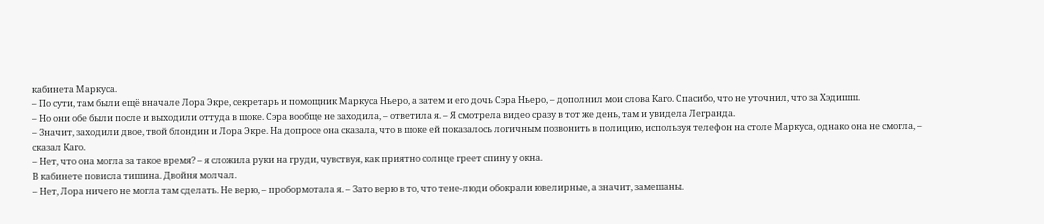кабинета Маркуса.
– По сути, там были ещё вначале Лора Экре, секретарь и помощник Маркуса Ньеро, а затем и его дочь Сэра Ньеро, – дополнил мои слова Каго. Спасибо, что не уточнил, что за Хэдишш.
– Но они обе были после и выходили оттуда в шоке. Сэра вообще не заходила, – ответила я. – Я смотрела видео сразу в тот же день, там и увидела Легранда.
– Значит, заходили двое, твой блондин и Лора Экре. На допросе она сказала, что в шоке ей показалось логичным позвонить в полицию, используя телефон на столе Маркуса, однако она не смогла, – сказал Каго.
– Нет, что она могла за такое время? – я сложила руки на груди, чувствуя, как приятно солнце греет спину у окна.
В кабинете повисла тишина. Двойня молчал.
– Нет, Лора ничего не могла там сделать. Не верю, – пробормотала я. – Зато верю в то, что тене-люди обокрали ювелирные, а значит, замешаны.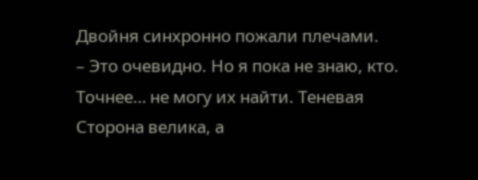Двойня синхронно пожали плечами.
– Это очевидно. Но я пока не знаю, кто. Точнее… не могу их найти. Теневая Сторона велика, а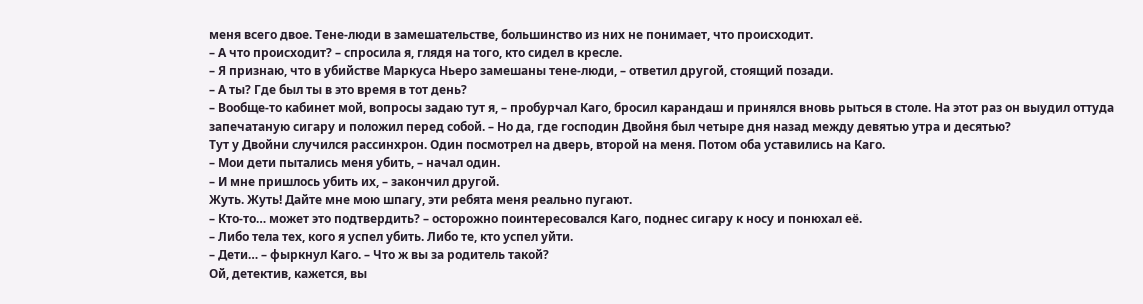меня всего двое. Тене-люди в замешательстве, большинство из них не понимает, что происходит.
– А что происходит? – спросила я, глядя на того, кто сидел в кресле.
– Я признаю, что в убийстве Маркуса Ньеро замешаны тене-люди, – ответил другой, стоящий позади.
– А ты? Где был ты в это время в тот день?
– Вообще-то кабинет мой, вопросы задаю тут я, – пробурчал Каго, бросил карандаш и принялся вновь рыться в столе. На этот раз он выудил оттуда запечатаную сигару и положил перед собой. – Но да, где господин Двойня был четыре дня назад между девятью утра и десятью?
Тут у Двойни случился рассинхрон. Один посмотрел на дверь, второй на меня. Потом оба уставились на Каго.
– Мои дети пытались меня убить, – начал один.
– И мне пришлось убить их, – закончил другой.
Жуть. Жуть! Дайте мне мою шпагу, эти ребята меня реально пугают.
– Кто-то… может это подтвердить? – осторожно поинтересовался Каго, поднес сигару к носу и понюхал её.
– Либо тела тех, кого я успел убить. Либо те, кто успел уйти.
– Дети… – фыркнул Каго. – Что ж вы за родитель такой?
Ой, детектив, кажется, вы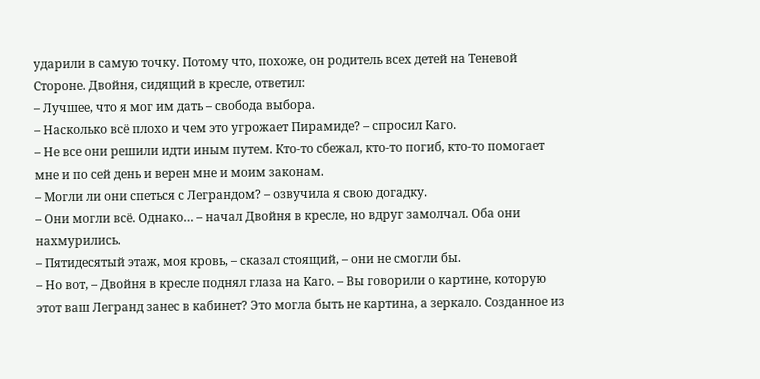ударили в самую точку. Потому что, похоже, он родитель всех детей на Теневой Стороне. Двойня, сидящий в кресле, ответил:
– Лучшее, что я мог им дать – свобода выбора.
– Насколько всё плохо и чем это угрожает Пирамиде? – спросил Каго.
– Не все они решили идти иным путем. Кто-то сбежал, кто-то погиб, кто-то помогает мне и по сей день и верен мне и моим законам.
– Могли ли они спеться с Леграндом? – озвучила я свою догадку.
– Они могли всё. Однако… – начал Двойня в кресле, но вдруг замолчал. Оба они нахмурились.
– Пятидесятый этаж, моя кровь, – сказал стоящий, – они не смогли бы.
– Но вот, – Двойня в кресле поднял глаза на Каго. – Вы говорили о картине, которую этот ваш Легранд занес в кабинет? Это могла быть не картина, а зеркало. Созданное из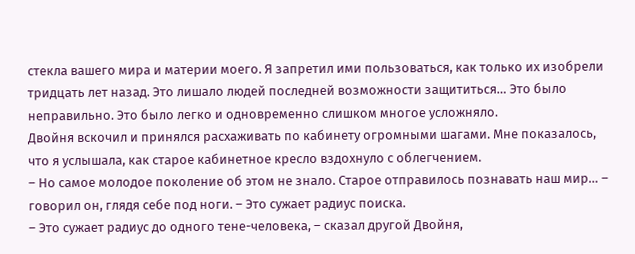стекла вашего мира и материи моего. Я запретил ими пользоваться, как только их изобрели тридцать лет назад. Это лишало людей последней возможности защититься… Это было неправильно. Это было легко и одновременно слишком многое усложняло.
Двойня вскочил и принялся расхаживать по кабинету огромными шагами. Мне показалось, что я услышала, как старое кабинетное кресло вздохнуло с облегчением.
– Но самое молодое поколение об этом не знало. Старое отправилось познавать наш мир… – говорил он, глядя себе под ноги. – Это сужает радиус поиска.
– Это сужает радиус до одного тене-человека, – сказал другой Двойня,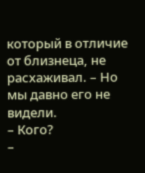который в отличие от близнеца, не расхаживал. – Но мы давно его не видели.
– Кого?
–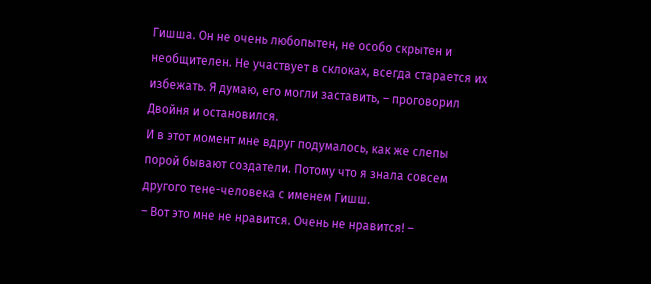Гишша. Он не очень любопытен, не особо скрытен и необщителен. Не участвует в склоках, всегда старается их избежать. Я думаю, его могли заставить, – проговорил Двойня и остановился.
И в этот момент мне вдруг подумалось, как же слепы порой бывают создатели. Потому что я знала совсем другого тене-человека с именем Гишш.
– Вот это мне не нравится. Очень не нравится! –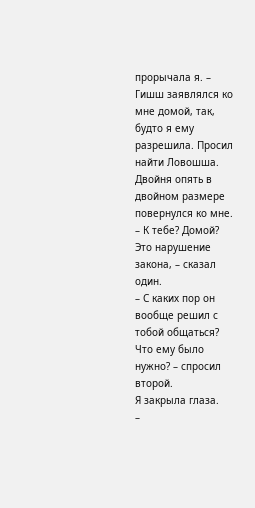прорычала я. – Гишш заявлялся ко мне домой, так, будто я ему разрешила. Просил найти Ловошша.
Двойня опять в двойном размере повернулся ко мне.
– К тебе? Домой? Это нарушение закона, – сказал один.
– С каких пор он вообще решил с тобой общаться? Что ему было нужно? – спросил второй.
Я закрыла глаза.
–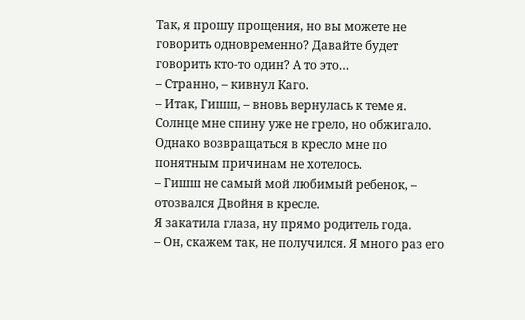Так, я прошу прощения, но вы можете не говорить одновременно? Давайте будет говорить кто-то один? А то это…
– Странно, – кивнул Каго.
– Итак, Гишш, – вновь вернулась к теме я. Солнце мне спину уже не грело, но обжигало. Однако возвращаться в кресло мне по понятным причинам не хотелось.
– Гишш не самый мой любимый ребенок, – отозвался Двойня в кресле.
Я закатила глаза, ну прямо родитель года.
– Он, скажем так, не получился. Я много раз его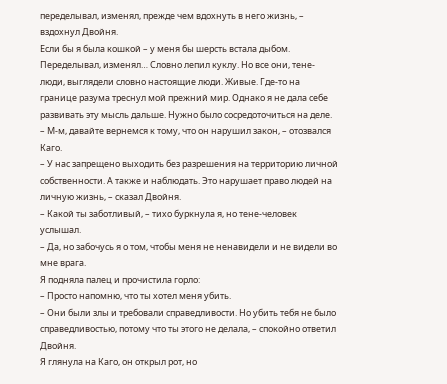переделывал, изменял, прежде чем вдохнуть в него жизнь, – вздохнул Двойня.
Если бы я была кошкой – у меня бы шерсть встала дыбом. Переделывал, изменял… Словно лепил куклу. Но все они, тене-люди, выглядели словно настоящие люди. Живые. Где-то на границе разума треснул мой прежний мир. Однако я не дала себе развивать эту мысль дальше. Нужно было сосредоточиться на деле.
– М-м, давайте вернемся к тому, что он нарушил закон, – отозвался Каго.
– У нас запрещено выходить без разрешения на территорию личной собственности. А также и наблюдать. Это нарушает право людей на личную жизнь, – сказал Двойня.
– Какой ты заботливый, – тихо буркнула я, но тене-человек услышал.
– Да, но забочусь я о том, чтобы меня не ненавидели и не видели во мне врага.
Я подняла палец и прочистила горло:
– Просто напомню, что ты хотел меня убить.
– Они были злы и требовали справедливости. Но убить тебя не было справедливостью, потому что ты этого не делала, – спокойно ответил Двойня.
Я глянула на Каго, он открыл рот, но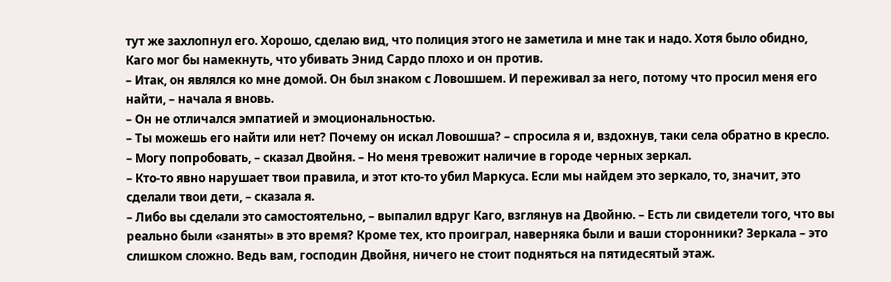тут же захлопнул его. Хорошо, сделаю вид, что полиция этого не заметила и мне так и надо. Хотя было обидно, Каго мог бы намекнуть, что убивать Энид Сардо плохо и он против.
– Итак, он являлся ко мне домой. Он был знаком с Ловошшем. И переживал за него, потому что просил меня его найти, – начала я вновь.
– Он не отличался эмпатией и эмоциональностью.
– Ты можешь его найти или нет? Почему он искал Ловошша? – спросила я и, вздохнув, таки села обратно в кресло.
– Могу попробовать, – сказал Двойня. – Но меня тревожит наличие в городе черных зеркал.
– Кто-то явно нарушает твои правила, и этот кто-то убил Маркуса. Если мы найдем это зеркало, то, значит, это сделали твои дети, – сказала я.
– Либо вы сделали это самостоятельно, – выпалил вдруг Каго, взглянув на Двойню. – Есть ли свидетели того, что вы реально были «заняты» в это время? Кроме тех, кто проиграл, наверняка были и ваши сторонники? Зеркала – это слишком сложно. Ведь вам, господин Двойня, ничего не стоит подняться на пятидесятый этаж.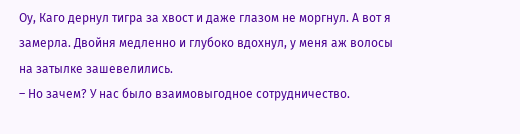Оу, Каго дернул тигра за хвост и даже глазом не моргнул. А вот я замерла. Двойня медленно и глубоко вдохнул, у меня аж волосы на затылке зашевелились.
– Но зачем? У нас было взаимовыгодное сотрудничество.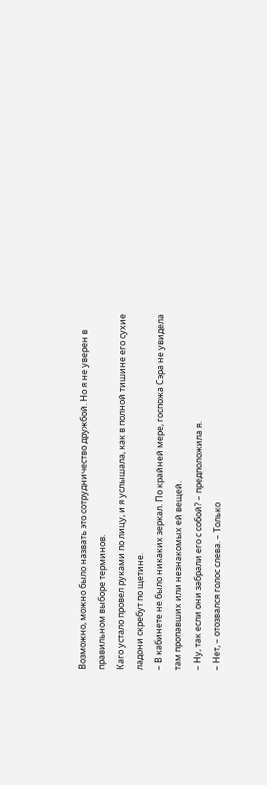Возможно, можно было назвать это сотрудничество дружбой. Но я не уверен в правильном выборе терминов.
Каго устало провел руками по лицу, и я услышала, как в полной тишине его сухие ладони скребут по щетине.
– В кабинете не было никаких зеркал. По крайней мере, госпожа Сэра не увидела там пропавших или незнакомых ей вещей.
– Ну, так если они забрали его с собой? – предположила я.
– Нет, – отозвался голос слева. – Только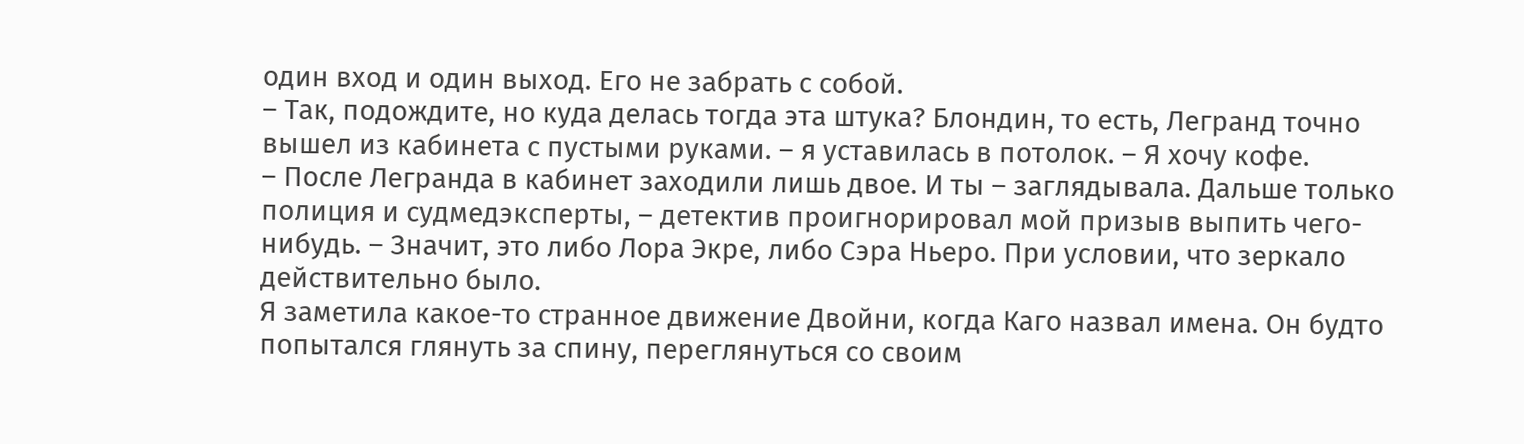один вход и один выход. Его не забрать с собой.
– Так, подождите, но куда делась тогда эта штука? Блондин, то есть, Легранд точно вышел из кабинета с пустыми руками. – я уставилась в потолок. – Я хочу кофе.
– После Легранда в кабинет заходили лишь двое. И ты – заглядывала. Дальше только полиция и судмедэксперты, – детектив проигнорировал мой призыв выпить чего-нибудь. – Значит, это либо Лора Экре, либо Сэра Ньеро. При условии, что зеркало действительно было.
Я заметила какое-то странное движение Двойни, когда Каго назвал имена. Он будто попытался глянуть за спину, переглянуться со своим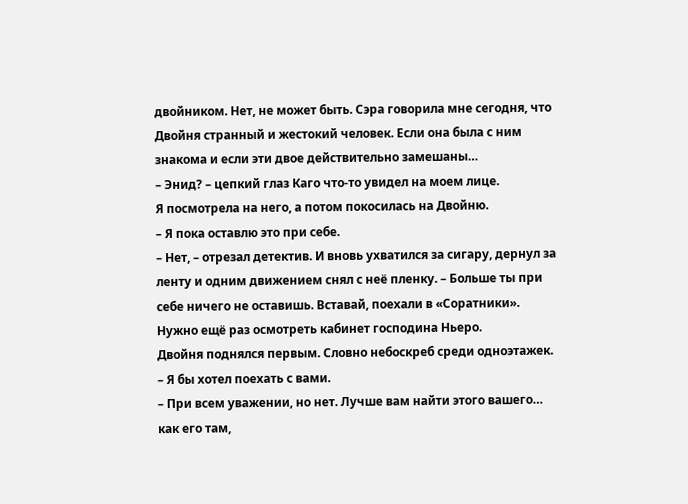двойником. Нет, не может быть. Сэра говорила мне сегодня, что Двойня странный и жестокий человек. Если она была с ним знакома и если эти двое действительно замешаны…
– Энид? – цепкий глаз Каго что-то увидел на моем лице.
Я посмотрела на него, а потом покосилась на Двойню.
– Я пока оставлю это при себе.
– Нет, – отрезал детектив. И вновь ухватился за сигару, дернул за ленту и одним движением снял с неё пленку. – Больше ты при себе ничего не оставишь. Вставай, поехали в «Соратники». Нужно ещё раз осмотреть кабинет господина Ньеро.
Двойня поднялся первым. Словно небоскреб среди одноэтажек.
– Я бы хотел поехать с вами.
– При всем уважении, но нет. Лучше вам найти этого вашего… как его там,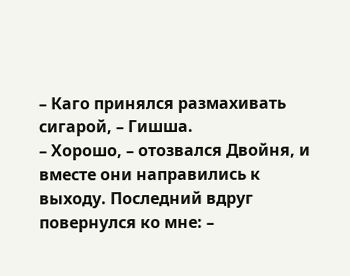– Каго принялся размахивать сигарой, – Гишша.
– Хорошо, – отозвался Двойня, и вместе они направились к выходу. Последний вдруг повернулся ко мне: –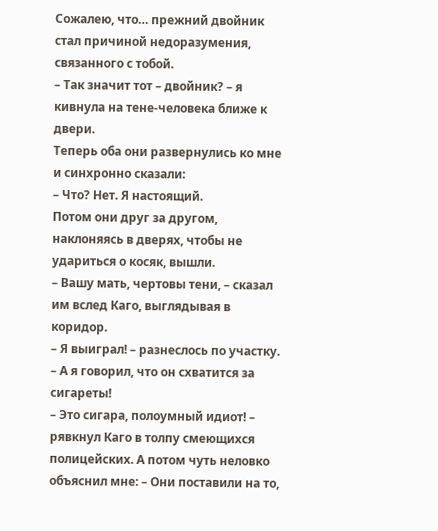Сожалею, что… прежний двойник стал причиной недоразумения, связанного с тобой.
– Так значит тот – двойник? – я кивнула на тене-человека ближе к двери.
Теперь оба они развернулись ко мне и синхронно сказали:
– Что? Нет. Я настоящий.
Потом они друг за другом, наклоняясь в дверях, чтобы не удариться о косяк, вышли.
– Вашу мать, чертовы тени, – сказал им вслед Каго, выглядывая в коридор.
– Я выиграл! – разнеслось по участку. – А я говорил, что он схватится за сигареты!
– Это сигара, полоумный идиот! – рявкнул Каго в толпу смеющихся полицейских. А потом чуть неловко объяснил мне: – Они поставили на то,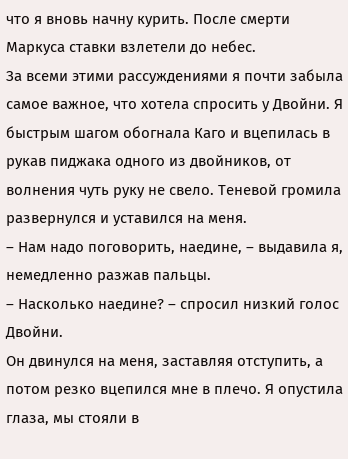что я вновь начну курить. После смерти Маркуса ставки взлетели до небес.
За всеми этими рассуждениями я почти забыла самое важное, что хотела спросить у Двойни. Я быстрым шагом обогнала Каго и вцепилась в рукав пиджака одного из двойников, от волнения чуть руку не свело. Теневой громила развернулся и уставился на меня.
– Нам надо поговорить, наедине, – выдавила я, немедленно разжав пальцы.
– Насколько наедине? – спросил низкий голос Двойни.
Он двинулся на меня, заставляя отступить, а потом резко вцепился мне в плечо. Я опустила глаза, мы стояли в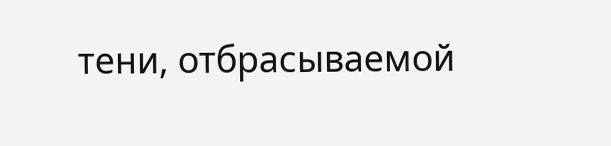тени, отбрасываемой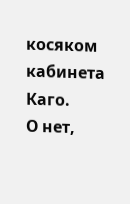косяком кабинета Каго.
О нет,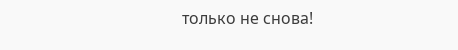только не снова!